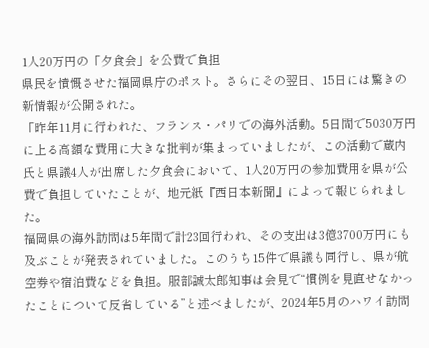1人20万円の「夕食会」を公費で負担
県民を憤慨させた福岡県庁のポスト。さらにその翌日、15日には驚きの新情報が公開された。
「昨年11月に行われた、フランス・パリでの海外活動。5日間で5030万円に上る高額な費用に大きな批判が集まっていましたが、この活動で蔵内氏と県議4人が出席した夕食会において、1人20万円の参加費用を県が公費で負担していたことが、地元紙『西日本新聞』によって報じられました。
福岡県の海外訪問は5年間で計23回行われ、その支出は3億3700万円にも及ぶことが発表されていました。このうち15件で県議も同行し、県が航空券や宿泊費などを負担。服部誠太郎知事は会見で“慣例を見直せなかったことについて反省している”と述べましたが、2024年5月のハワイ訪問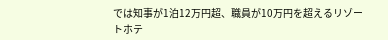では知事が1泊12万円超、職員が10万円を超えるリゾートホテ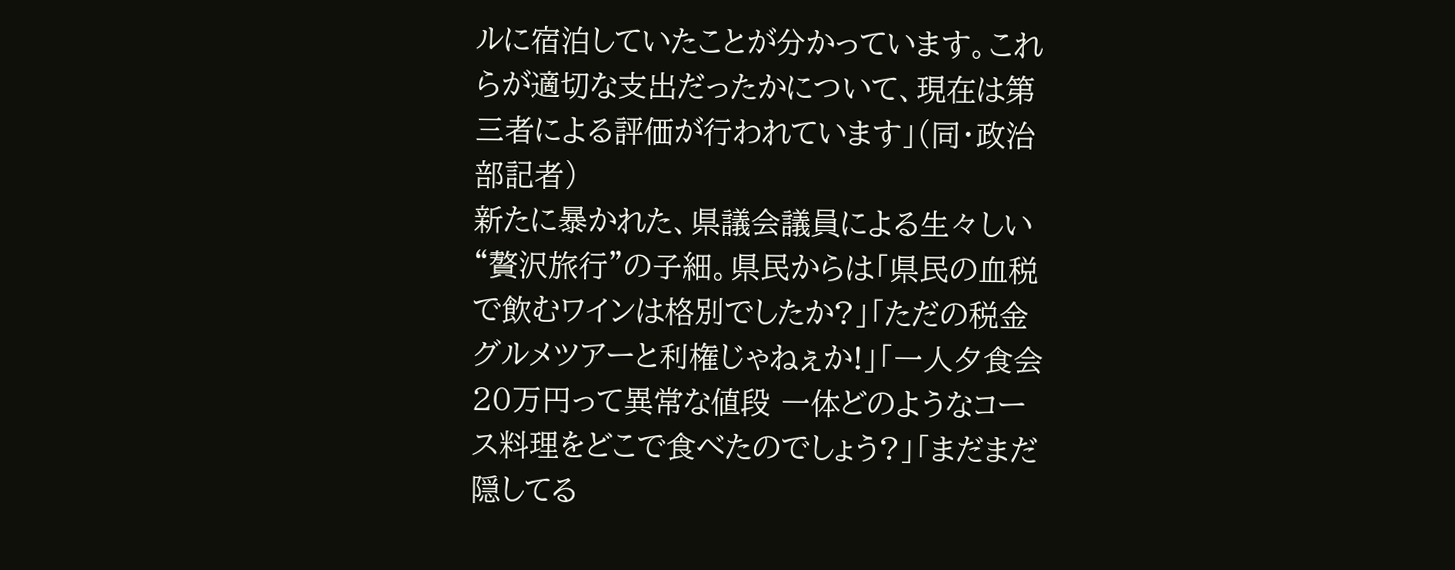ルに宿泊していたことが分かっています。これらが適切な支出だったかについて、現在は第三者による評価が行われています」(同・政治部記者)
新たに暴かれた、県議会議員による生々しい“贅沢旅行”の子細。県民からは「県民の血税で飲むワインは格別でしたか?」「ただの税金グルメツアーと利権じゃねぇか!」「一人夕食会20万円って異常な値段 一体どのようなコース料理をどこで食べたのでしょう?」「まだまだ隠してる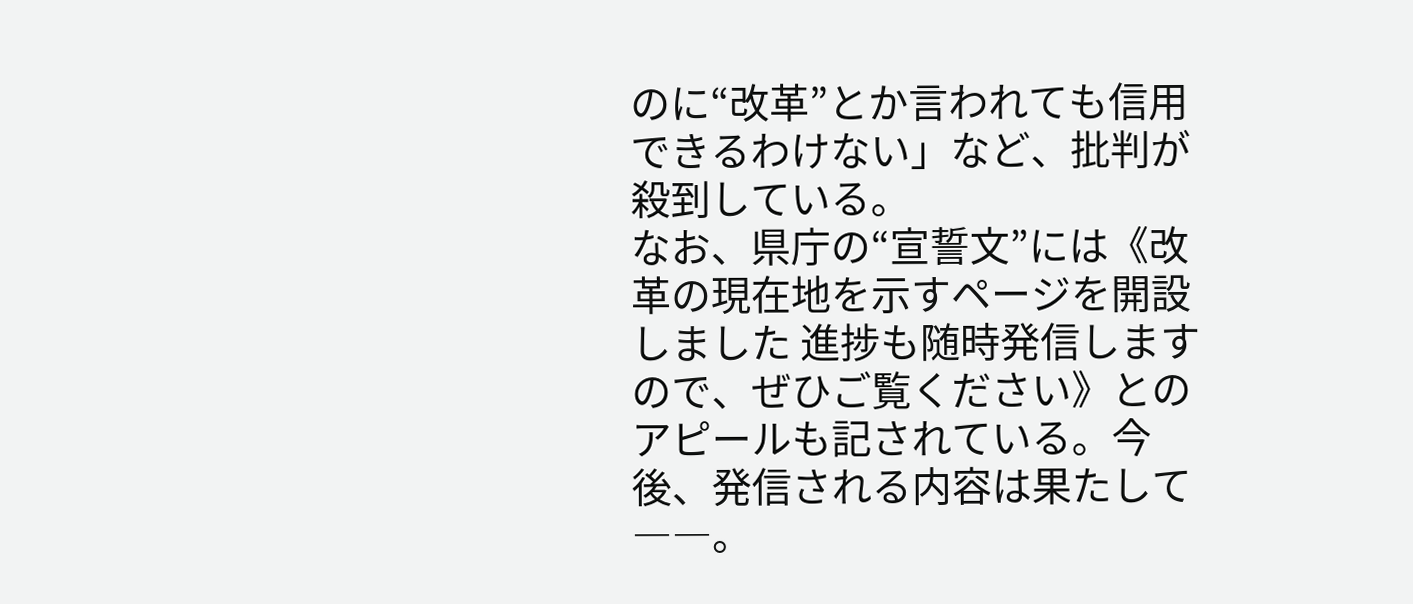のに“改革”とか言われても信用できるわけない」など、批判が殺到している。
なお、県庁の“宣誓文”には《改革の現在地を示すページを開設しました 進捗も随時発信しますので、ぜひご覧ください》とのアピールも記されている。今後、発信される内容は果たして――。